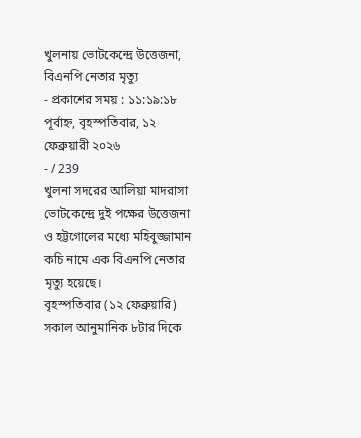খুলনায় ভোটকেন্দ্রে উত্তেজনা, বিএনপি নেতার মৃত্যু
- প্রকাশের সময় : ১১:১৯:১৮ পূর্বাহ্ন, বৃহস্পতিবার, ১২ ফেব্রুয়ারী ২০২৬
- / 239
খুলনা সদরের আলিয়া মাদরাসা ভোটকেন্দ্রে দুই পক্ষের উত্তেজনা ও হট্টগোলের মধ্যে মহিবুজ্জামান কচি নামে এক বিএনপি নেতার মৃত্যু হয়েছে।
বৃহস্পতিবার (১২ ফেব্রুয়ারি) সকাল আনুমানিক ৮টার দিকে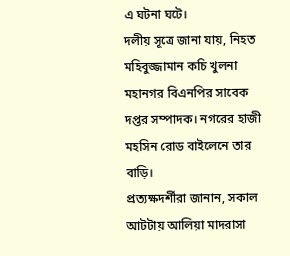এ ঘটনা ঘটে।
দলীয় সূত্রে জানা যায়, নিহত মহিবুজ্জামান কচি খুলনা মহানগর বিএনপির সাবেক দপ্তর সম্পাদক। নগরের হাজী মহসিন রোড বাইলেনে তার বাড়ি।
প্রত্যক্ষদর্শীরা জানান, সকাল আটটায় আলিয়া মাদরাসা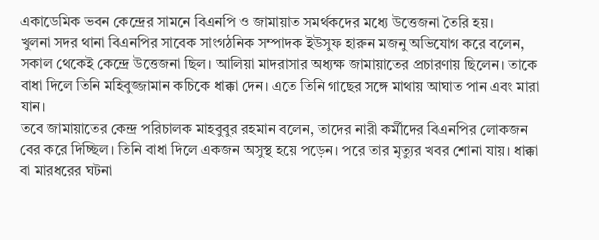একাডেমিক ভবন কেন্দ্রের সামনে বিএনপি ও জামায়াত সমর্থকদের মধ্যে উত্তেজনা তৈরি হয়।
খুলনা সদর থানা বিএনপির সাবেক সাংগঠনিক সম্পাদক ইউসুফ হারুন মজনু অভিযোগ করে বলেন, সকাল থেকেই কেন্দ্রে উত্তেজনা ছিল। আলিয়া মাদরাসার অধ্যক্ষ জামায়াতের প্রচারণায় ছিলেন। তাকে বাধা দিলে তিনি মহিবুজ্জামান কচিকে ধাক্কা দেন। এতে তিনি গাছের সঙ্গে মাথায় আঘাত পান এবং মারা যান।
তবে জামায়াতের কেন্দ্র পরিচালক মাহবুবুর রহমান বলেন, তাদের নারী কর্মীদের বিএনপির লোকজন বের করে দিচ্ছিল। তিনি বাধা দিলে একজন অসুস্থ হয়ে পড়েন। পরে তার মৃত্যুর খবর শোনা যায়। ধাক্কা বা মারধরের ঘটনা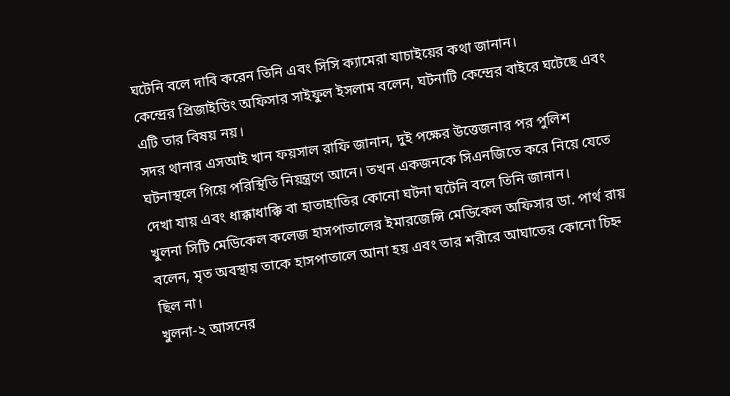ঘটেনি বলে দাবি করেন তিনি এবং সিসি ক্যামেরা যাচাইয়ের কথা জানান।
কেন্দ্রের প্রিজাইডিং অফিসার সাইফুল ইসলাম বলেন, ঘটনাটি কেন্দ্রের বাইরে ঘটেছে এবং এটি তার বিষয় নয়।
সদর থানার এসআই খান ফয়সাল রাফি জানান, দুই পক্ষের উত্তেজনার পর পুলিশ ঘটনাস্থলে গিয়ে পরিস্থিতি নিয়ন্ত্রণে আনে। তখন একজনকে সিএনজিতে করে নিয়ে যেতে দেখা যায় এবং ধাক্কাধাক্কি বা হাতাহাতির কোনো ঘটনা ঘটেনি বলে তিনি জানান।
খুলনা সিটি মেডিকেল কলেজ হাসপাতালের ইমারজেন্সি মেডিকেল অফিসার ডা. পার্থ রায় বলেন, মৃত অবস্থায় তাকে হাসপাতালে আনা হয় এবং তার শরীরে আঘাতের কোনো চিহ্ন ছিল না।
খুলনা-২ আসনের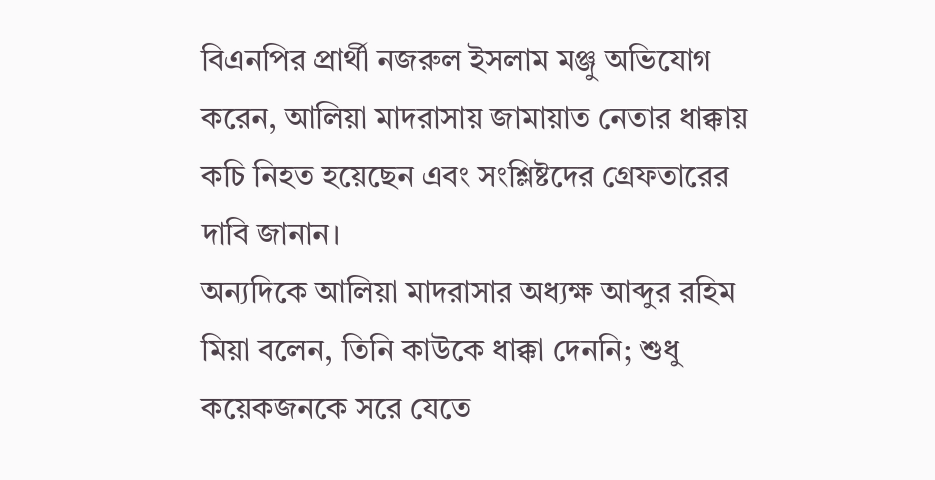বিএনপির প্রার্থী নজরুল ইসলাম মঞ্জু অভিযোগ করেন, আলিয়া মাদরাসায় জামায়াত নেতার ধাক্কায় কচি নিহত হয়েছেন এবং সংশ্লিষ্টদের গ্রেফতারের দাবি জানান।
অন্যদিকে আলিয়া মাদরাসার অধ্যক্ষ আব্দুর রহিম মিয়া বলেন, তিনি কাউকে ধাক্কা দেননি; শুধু কয়েকজনকে সরে যেতে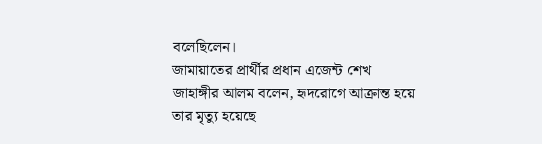বলেছিলেন।
জামায়াতের প্রার্থীর প্রধান এজেন্ট শেখ জাহাঙ্গীর আলম বলেন, হৃদরোগে আক্রান্ত হয়ে তার মৃত্যু হয়েছে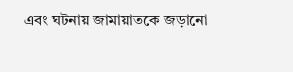এবং ঘটনায় জামায়াতকে জড়ানো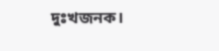দুঃখজনক।